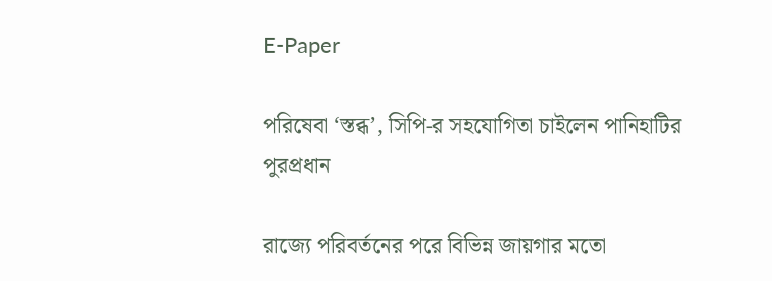E-Paper

পরিষেবা ‘স্তব্ধ’, সিপি-র সহযোগিতা চাইলেন পানিহাটির পুরপ্রধান

রাজ্যে পরিবর্তনের পরে বিভিন্ন জায়গার মতো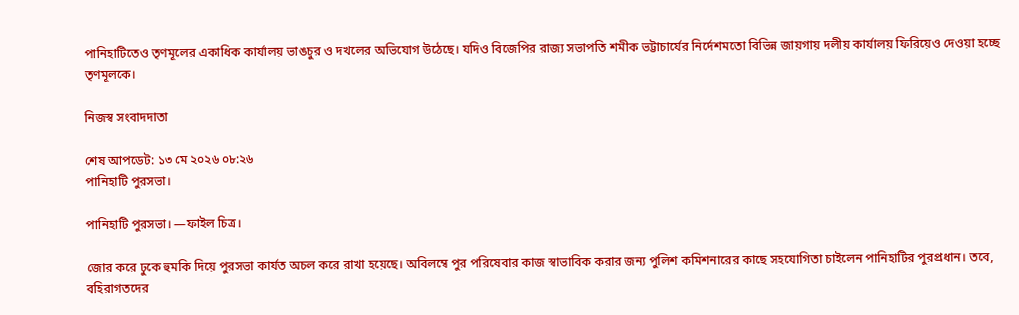পানিহাটিতেও তৃণমূলের একাধিক কার্যালয় ভাঙচুর ও দখলের অভিযোগ উঠেছে। যদিও বিজেপির রাজ্য সভাপতি শমীক ভট্টাচার্যের নির্দেশমতো বিভিন্ন জায়গায় দলীয় কার্যালয় ফিরিয়েও দেওয়া হচ্ছে তৃণমূলকে।

নিজস্ব সংবাদদাতা

শেষ আপডেট: ১৩ মে ২০২৬ ০৮:২৬
পানিহাটি পুরসভা।

পানিহাটি পুরসভা। —ফাইল চিত্র।

জোর করে ঢুকে হুমকি দিয়ে পুরসভা কার্যত অচল করে রাখা হয়েছে। অবিলম্বে পুর পরিষেবার কাজ স্বাভাবিক করার জন্য পুলিশ কমিশনারের কাছে সহযোগিতা চাইলেন পানিহাটির পুরপ্রধান। তবে, বহিরাগতদের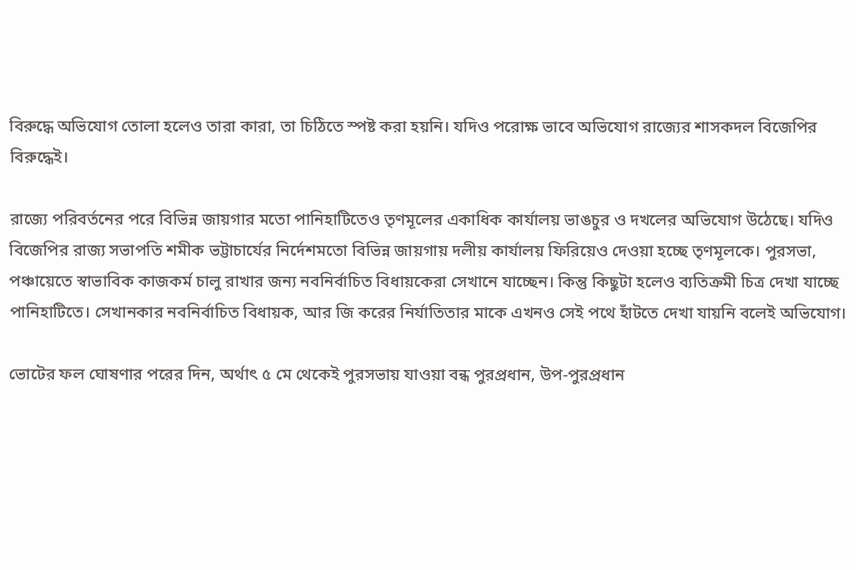বিরুদ্ধে অভিযোগ তোলা হলেও তারা কারা, তা চিঠিতে স্পষ্ট করা হয়নি। যদিও পরোক্ষ ভাবে অভিযোগ রাজ্যের শাসকদল বিজেপির বিরুদ্ধেই।

রাজ্যে পরিবর্তনের পরে বিভিন্ন জায়গার মতো পানিহাটিতেও তৃণমূলের একাধিক কার্যালয় ভাঙচুর ও দখলের অভিযোগ উঠেছে। যদিও বিজেপির রাজ্য সভাপতি শমীক ভট্টাচার্যের নির্দেশমতো বিভিন্ন জায়গায় দলীয় কার্যালয় ফিরিয়েও দেওয়া হচ্ছে তৃণমূলকে। পুরসভা, পঞ্চায়েতে স্বাভাবিক কাজকর্ম চালু রাখার জন্য নবনির্বাচিত বিধায়কেরা সেখানে যাচ্ছেন। কিন্তু কিছুটা হলেও ব্যতিক্রমী চিত্র দেখা যাচ্ছে পানিহাটিতে। সেখানকার নবনির্বাচিত বিধায়ক, আর জি করের নির্যাতিতার মাকে এখনও সেই পথে হাঁটতে দেখা যায়নি বলেই অভিযোগ।

ভোটের ফল ঘোষণার পরের দিন, অর্থাৎ ৫ মে থেকেই পুরসভায় যাওয়া বন্ধ পুরপ্রধান, উপ-পুরপ্রধান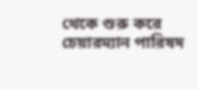থেকে শুরু করে চেয়ারম্যান পারিষদ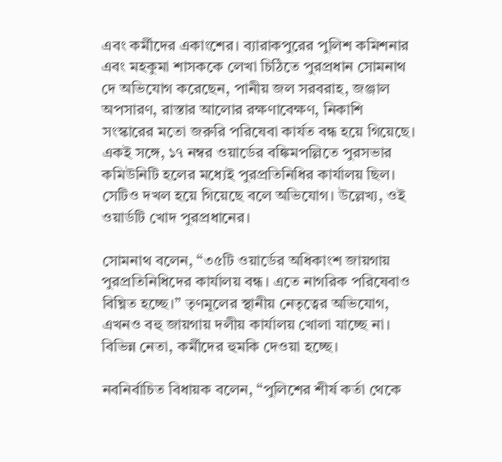এবং কর্মীদের একাংশের। ব্যারাকপুরের পুলিশ কমিশনার এবং মহকুমা শাসককে লেখা চিঠিতে পুরপ্রধান সোমনাথ দে অভিযোগ করেছেন, পানীয় জল সরবরাহ, জঞ্জাল অপসারণ, রাস্তার আলোর রক্ষণাবেক্ষণ, নিকাশি সংস্কারের মতো জরুরি পরিষেবা কার্যত বন্ধ হয়ে গিয়েছে। একই সঙ্গে, ১৭ নম্বর ওয়ার্ডের বঙ্কিমপল্লিতে পুরসভার কমিউনিটি হলের মধ্যেই পুরপ্রতিনিধির কার্যালয় ছিল। সেটিও দখল হয়ে গিয়েছে বলে অভিযোগ। উল্লেখ্য, ওই ওয়ার্ডটি খোদ পুরপ্রধানের।

সোমনাথ বলেন, ‘‘৩৫টি ওয়ার্ডের অধিকাংশ জায়গায় পুরপ্রতিনিধিদের কার্যালয় বন্ধ। এতে নাগরিক পরিষেবাও বিঘ্নিত হচ্ছে।’’ তৃণমূলের স্থানীয় নেতৃত্বের অভিযোগ, এখনও বহু জায়গায় দলীয় কার্যালয় খোলা যাচ্ছে না। বিভিন্ন নেতা, কর্মীদের হুমকি দেওয়া হচ্ছে।

নবনির্বাচিত বিধায়ক বলেন, ‘‘পুলিশের শীর্ষ কর্তা থেকে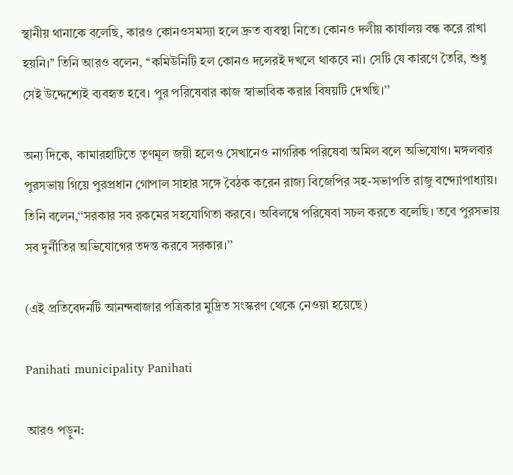স্থানীয় থানাকে বলেছি, কারও কোনওসমস্যা হলে দ্রুত ব্যবস্থা নিতে। কোনও দলীয় কার্যালয় বন্ধ করে রাখা হয়নি।’’ তিনি আরও বলেন, ‘‘কমিউনিটি হল কোনও দলেরই দখলে থাকবে না। সেটি যে কারণে তৈরি, শুধু সেই উদ্দেশ্যেই ব্যবহৃত হবে। পুর পরিষেবার কাজ স্বাভাবিক করার বিষয়টি দেখছি।’’

অন্য দিকে, কামারহাটিতে তৃণমূল জয়ী হলেও সেখানেও নাগরিক পরিষেবা অমিল বলে অভিযোগ। মঙ্গলবার পুরসভায় গিয়ে পুরপ্রধান গোপাল সাহার সঙ্গে বৈঠক করেন রাজ্য বিজেপির সহ-সভাপতি রাজু বন্দ্যোপাধ্যায়। তিনি বলেন,‘‘সরকার সব রকমের সহযোগিতা করবে। অবিলম্বে পরিষেবা সচল করতে বলেছি। তবে পুরসভায় সব দুর্নীতির অভিযোগের তদন্ত করবে সরকার।’’

(এই প্রতিবেদনটি আনন্দবাজার পত্রিকার মুদ্রিত সংস্করণ থেকে নেওয়া হয়েছে)

Panihati municipality Panihati

আরও পড়ুন: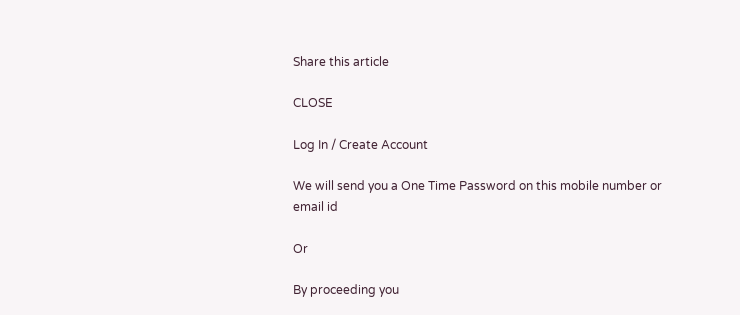Share this article

CLOSE

Log In / Create Account

We will send you a One Time Password on this mobile number or email id

Or

By proceeding you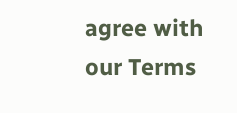agree with our Terms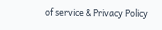of service & Privacy Policy